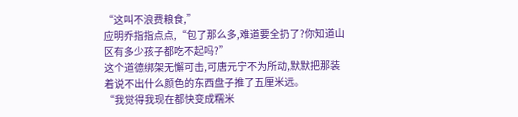“这叫不浪费粮食,”
应明乔指指点点,“包了那么多,难道要全扔了?你知道山区有多少孩子都吃不起吗?”
这个道德绑架无懈可击,可唐元宁不为所动,默默把那装着说不出什么颜色的东西盘子推了五厘米远。
“我觉得我现在都快变成糯米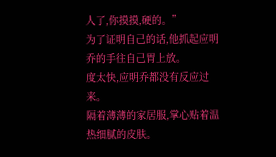人了,你摸摸,硬的。”
为了证明自己的话,他抓起应明乔的手往自己胃上放。
度太快,应明乔都没有反应过来。
隔着薄薄的家居服,掌心贴着温热细腻的皮肤。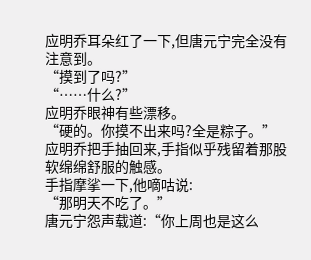应明乔耳朵红了一下,但唐元宁完全没有注意到。
“摸到了吗?”
“……什么?”
应明乔眼神有些漂移。
“硬的。你摸不出来吗?全是粽子。”
应明乔把手抽回来,手指似乎残留着那股软绵绵舒服的触感。
手指摩挲一下,他嘀咕说:
“那明天不吃了。”
唐元宁怨声载道:“你上周也是这么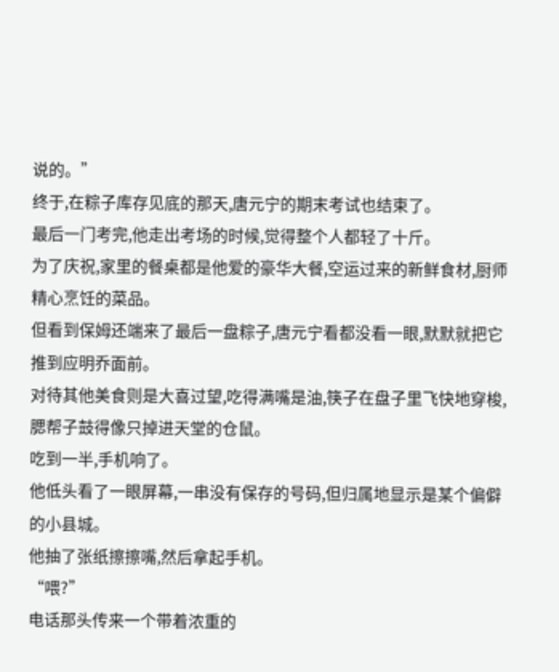说的。”
终于,在粽子库存见底的那天,唐元宁的期末考试也结束了。
最后一门考完,他走出考场的时候,觉得整个人都轻了十斤。
为了庆祝,家里的餐桌都是他爱的豪华大餐,空运过来的新鲜食材,厨师精心烹饪的菜品。
但看到保姆还端来了最后一盘粽子,唐元宁看都没看一眼,默默就把它推到应明乔面前。
对待其他美食则是大喜过望,吃得满嘴是油,筷子在盘子里飞快地穿梭,腮帮子鼓得像只掉进天堂的仓鼠。
吃到一半,手机响了。
他低头看了一眼屏幕,一串没有保存的号码,但归属地显示是某个偏僻的小县城。
他抽了张纸擦擦嘴,然后拿起手机。
“喂?”
电话那头传来一个带着浓重的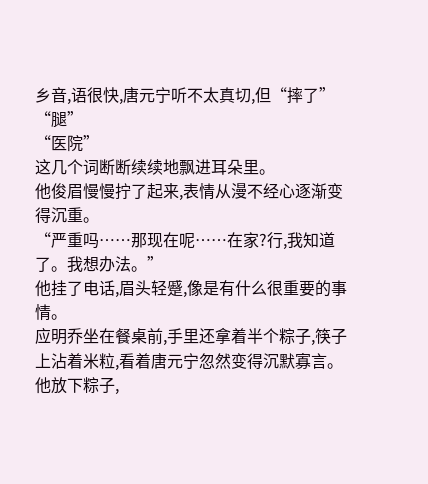乡音,语很快,唐元宁听不太真切,但“摔了”
“腿”
“医院”
这几个词断断续续地飘进耳朵里。
他俊眉慢慢拧了起来,表情从漫不经心逐渐变得沉重。
“严重吗……那现在呢……在家?行,我知道了。我想办法。”
他挂了电话,眉头轻蹙,像是有什么很重要的事情。
应明乔坐在餐桌前,手里还拿着半个粽子,筷子上沾着米粒,看着唐元宁忽然变得沉默寡言。
他放下粽子,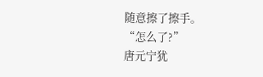随意擦了擦手。
“怎么了?”
唐元宁犹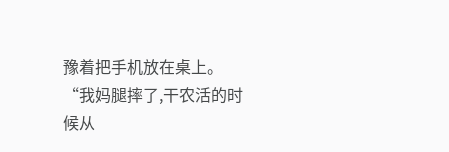豫着把手机放在桌上。
“我妈腿摔了,干农活的时候从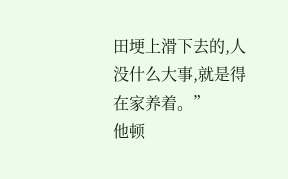田埂上滑下去的,人没什么大事,就是得在家养着。”
他顿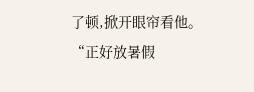了顿,掀开眼帘看他。
“正好放暑假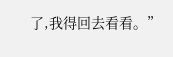了,我得回去看看。”